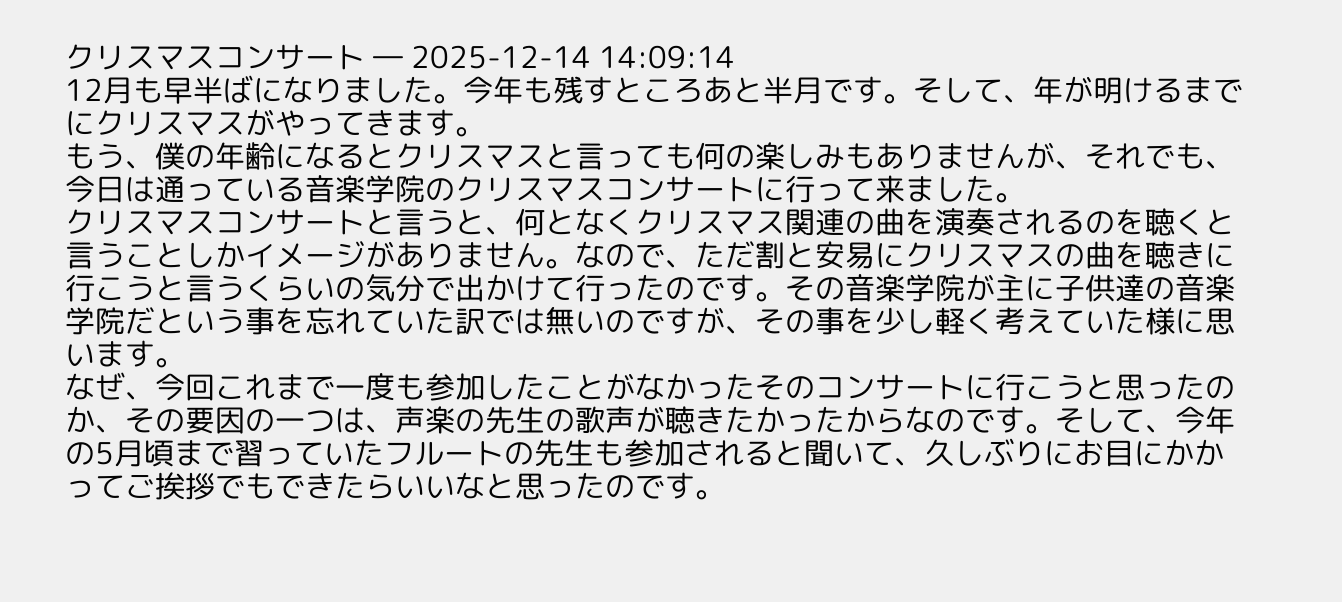クリスマスコンサート ― 2025-12-14 14:09:14
12月も早半ばになりました。今年も残すところあと半月です。そして、年が明けるまでにクリスマスがやってきます。
もう、僕の年齢になるとクリスマスと言っても何の楽しみもありませんが、それでも、今日は通っている音楽学院のクリスマスコンサートに行って来ました。
クリスマスコンサートと言うと、何となくクリスマス関連の曲を演奏されるのを聴くと言うことしかイメージがありません。なので、ただ割と安易にクリスマスの曲を聴きに行こうと言うくらいの気分で出かけて行ったのです。その音楽学院が主に子供達の音楽学院だという事を忘れていた訳では無いのですが、その事を少し軽く考えていた様に思います。
なぜ、今回これまで一度も参加したことがなかったそのコンサートに行こうと思ったのか、その要因の一つは、声楽の先生の歌声が聴きたかったからなのです。そして、今年の5月頃まで習っていたフルートの先生も参加されると聞いて、久しぶりにお目にかかってご挨拶でもできたらいいなと思ったのです。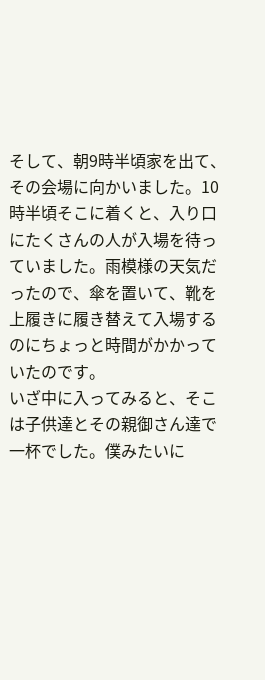そして、朝9時半頃家を出て、その会場に向かいました。10時半頃そこに着くと、入り口にたくさんの人が入場を待っていました。雨模様の天気だったので、傘を置いて、靴を上履きに履き替えて入場するのにちょっと時間がかかっていたのです。
いざ中に入ってみると、そこは子供達とその親御さん達で一杯でした。僕みたいに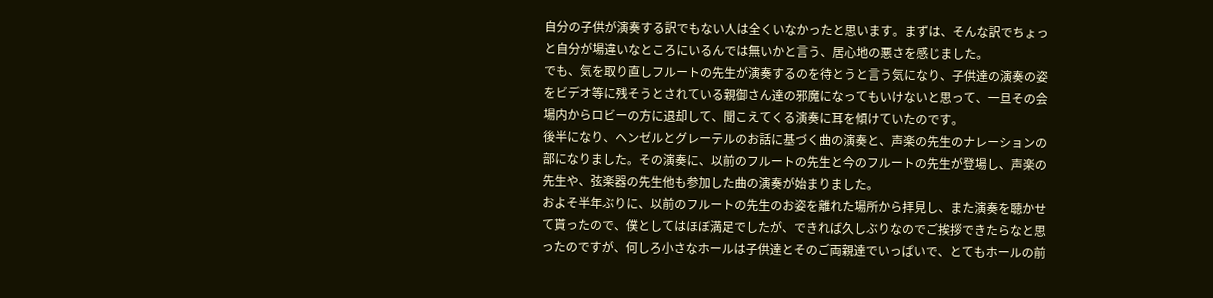自分の子供が演奏する訳でもない人は全くいなかったと思います。まずは、そんな訳でちょっと自分が場違いなところにいるんでは無いかと言う、居心地の悪さを感じました。
でも、気を取り直しフルートの先生が演奏するのを待とうと言う気になり、子供達の演奏の姿をビデオ等に残そうとされている親御さん達の邪魔になってもいけないと思って、一旦その会場内からロビーの方に退却して、聞こえてくる演奏に耳を傾けていたのです。
後半になり、ヘンゼルとグレーテルのお話に基づく曲の演奏と、声楽の先生のナレーションの部になりました。その演奏に、以前のフルートの先生と今のフルートの先生が登場し、声楽の先生や、弦楽器の先生他も参加した曲の演奏が始まりました。
およそ半年ぶりに、以前のフルートの先生のお姿を離れた場所から拝見し、また演奏を聴かせて貰ったので、僕としてはほぼ満足でしたが、できれば久しぶりなのでご挨拶できたらなと思ったのですが、何しろ小さなホールは子供達とそのご両親達でいっぱいで、とてもホールの前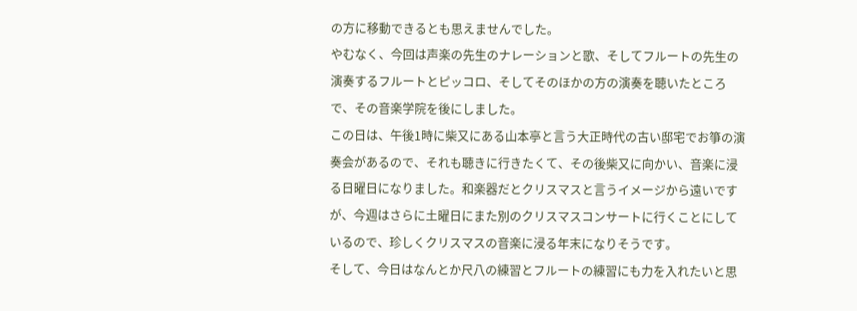の方に移動できるとも思えませんでした。
やむなく、今回は声楽の先生のナレーションと歌、そしてフルートの先生の演奏するフルートとピッコロ、そしてそのほかの方の演奏を聴いたところで、その音楽学院を後にしました。
この日は、午後1時に柴又にある山本亭と言う大正時代の古い邸宅でお箏の演奏会があるので、それも聴きに行きたくて、その後柴又に向かい、音楽に浸る日曜日になりました。和楽器だとクリスマスと言うイメージから遠いですが、今週はさらに土曜日にまた別のクリスマスコンサートに行くことにしているので、珍しくクリスマスの音楽に浸る年末になりそうです。
そして、今日はなんとか尺八の練習とフルートの練習にも力を入れたいと思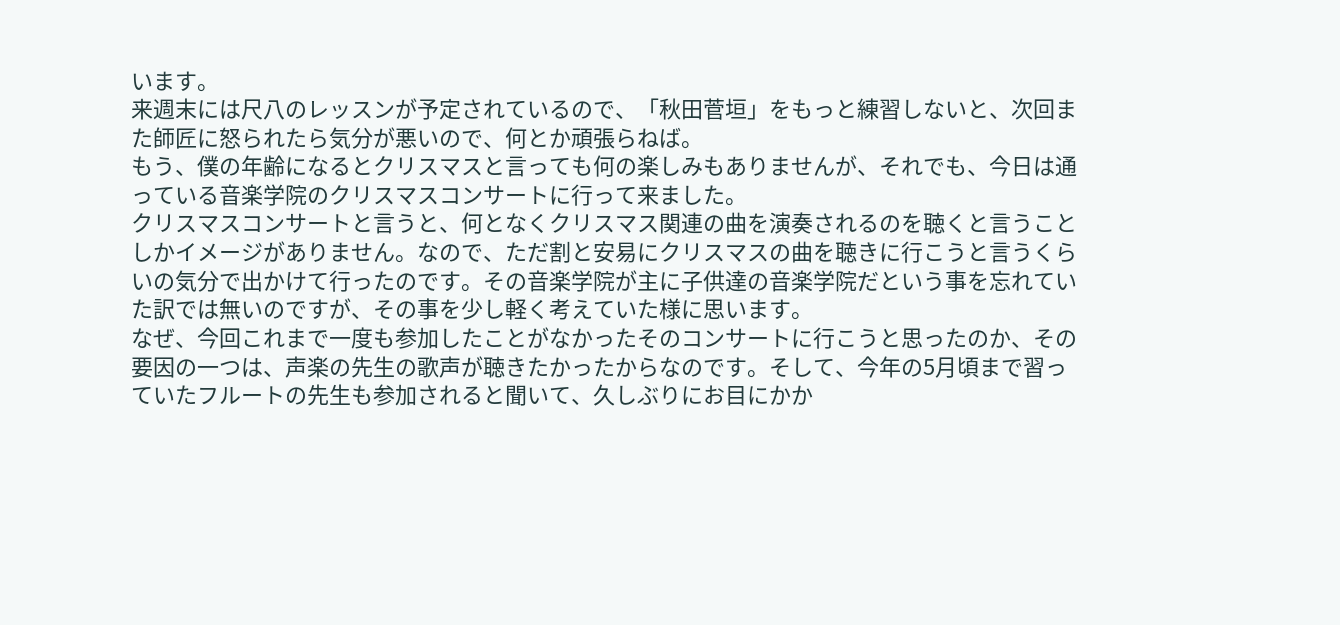います。
来週末には尺八のレッスンが予定されているので、「秋田菅垣」をもっと練習しないと、次回また師匠に怒られたら気分が悪いので、何とか頑張らねば。
もう、僕の年齢になるとクリスマスと言っても何の楽しみもありませんが、それでも、今日は通っている音楽学院のクリスマスコンサートに行って来ました。
クリスマスコンサートと言うと、何となくクリスマス関連の曲を演奏されるのを聴くと言うことしかイメージがありません。なので、ただ割と安易にクリスマスの曲を聴きに行こうと言うくらいの気分で出かけて行ったのです。その音楽学院が主に子供達の音楽学院だという事を忘れていた訳では無いのですが、その事を少し軽く考えていた様に思います。
なぜ、今回これまで一度も参加したことがなかったそのコンサートに行こうと思ったのか、その要因の一つは、声楽の先生の歌声が聴きたかったからなのです。そして、今年の5月頃まで習っていたフルートの先生も参加されると聞いて、久しぶりにお目にかか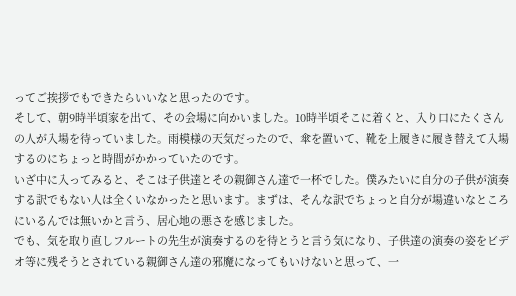ってご挨拶でもできたらいいなと思ったのです。
そして、朝9時半頃家を出て、その会場に向かいました。10時半頃そこに着くと、入り口にたくさんの人が入場を待っていました。雨模様の天気だったので、傘を置いて、靴を上履きに履き替えて入場するのにちょっと時間がかかっていたのです。
いざ中に入ってみると、そこは子供達とその親御さん達で一杯でした。僕みたいに自分の子供が演奏する訳でもない人は全くいなかったと思います。まずは、そんな訳でちょっと自分が場違いなところにいるんでは無いかと言う、居心地の悪さを感じました。
でも、気を取り直しフルートの先生が演奏するのを待とうと言う気になり、子供達の演奏の姿をビデオ等に残そうとされている親御さん達の邪魔になってもいけないと思って、一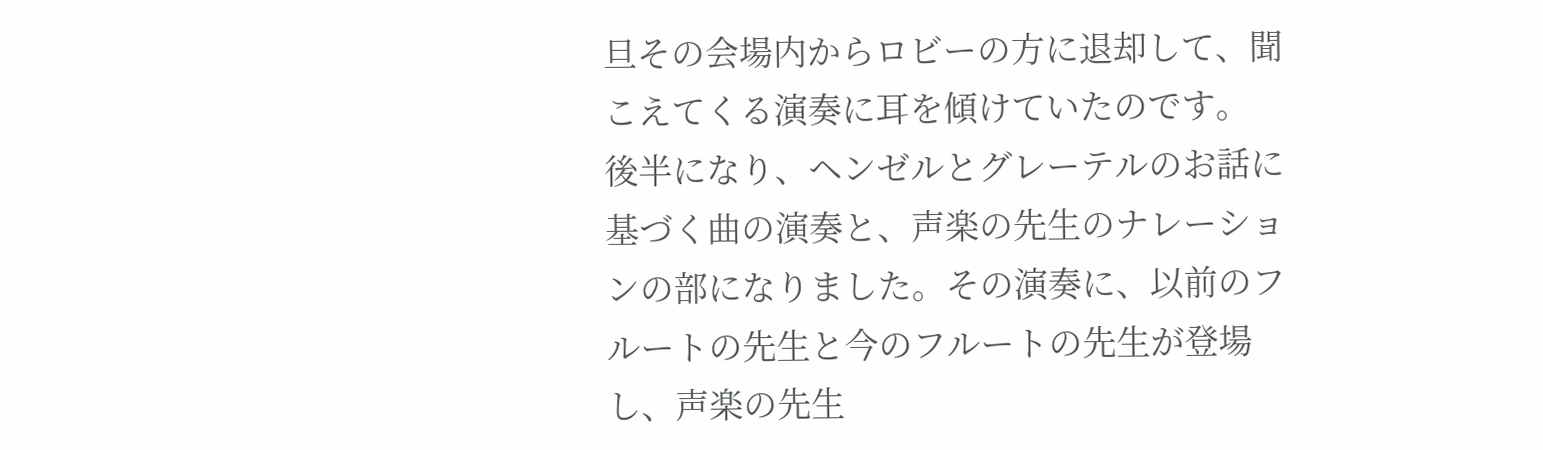旦その会場内からロビーの方に退却して、聞こえてくる演奏に耳を傾けていたのです。
後半になり、ヘンゼルとグレーテルのお話に基づく曲の演奏と、声楽の先生のナレーションの部になりました。その演奏に、以前のフルートの先生と今のフルートの先生が登場し、声楽の先生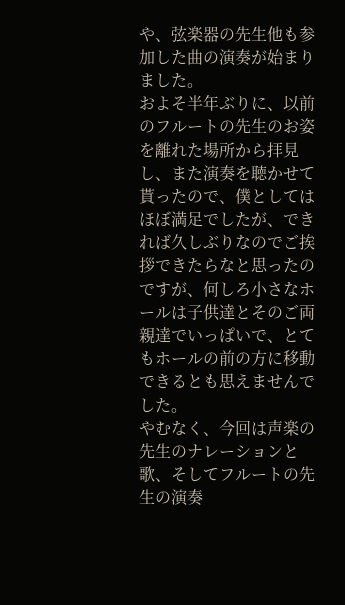や、弦楽器の先生他も参加した曲の演奏が始まりました。
およそ半年ぶりに、以前のフルートの先生のお姿を離れた場所から拝見し、また演奏を聴かせて貰ったので、僕としてはほぼ満足でしたが、できれば久しぶりなのでご挨拶できたらなと思ったのですが、何しろ小さなホールは子供達とそのご両親達でいっぱいで、とてもホールの前の方に移動できるとも思えませんでした。
やむなく、今回は声楽の先生のナレーションと歌、そしてフルートの先生の演奏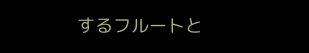するフルートと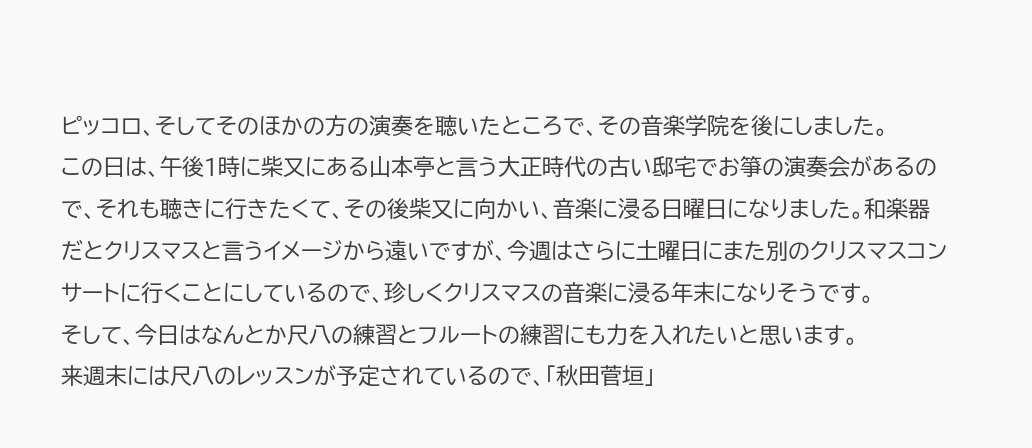ピッコロ、そしてそのほかの方の演奏を聴いたところで、その音楽学院を後にしました。
この日は、午後1時に柴又にある山本亭と言う大正時代の古い邸宅でお箏の演奏会があるので、それも聴きに行きたくて、その後柴又に向かい、音楽に浸る日曜日になりました。和楽器だとクリスマスと言うイメージから遠いですが、今週はさらに土曜日にまた別のクリスマスコンサートに行くことにしているので、珍しくクリスマスの音楽に浸る年末になりそうです。
そして、今日はなんとか尺八の練習とフルートの練習にも力を入れたいと思います。
来週末には尺八のレッスンが予定されているので、「秋田菅垣」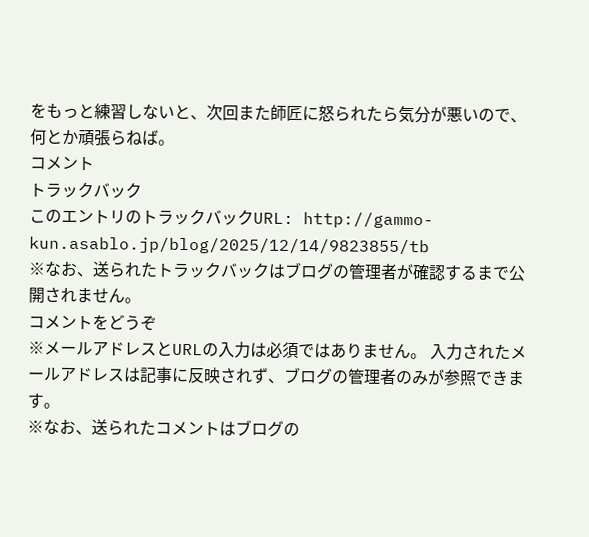をもっと練習しないと、次回また師匠に怒られたら気分が悪いので、何とか頑張らねば。
コメント
トラックバック
このエントリのトラックバックURL: http://gammo-kun.asablo.jp/blog/2025/12/14/9823855/tb
※なお、送られたトラックバックはブログの管理者が確認するまで公開されません。
コメントをどうぞ
※メールアドレスとURLの入力は必須ではありません。 入力されたメールアドレスは記事に反映されず、ブログの管理者のみが参照できます。
※なお、送られたコメントはブログの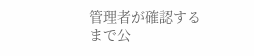管理者が確認するまで公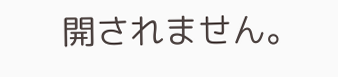開されません。